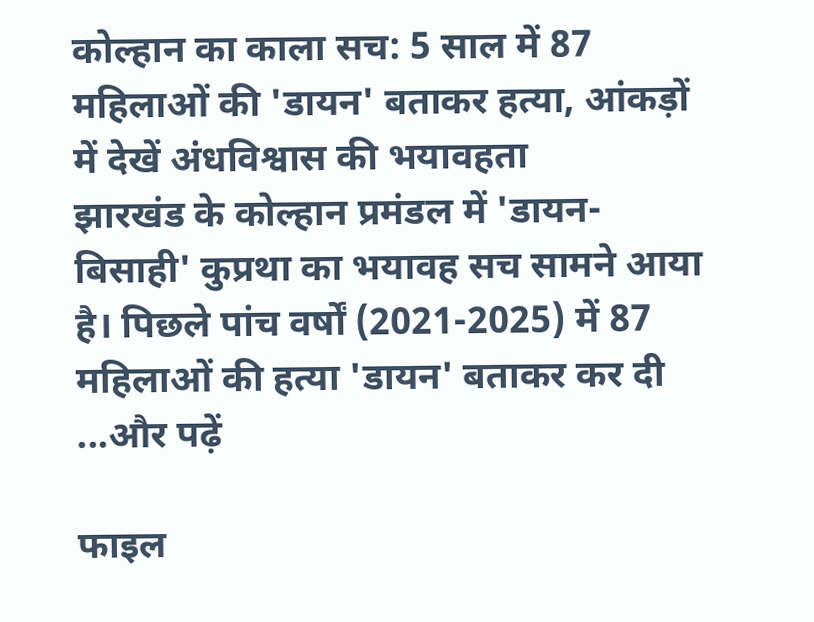कोल्हान का काला सच: 5 साल में 87 महिलाओं की 'डायन' बताकर हत्या, आंकड़ों में देखें अंधविश्वास की भयावहता
झारखंड के कोल्हान प्रमंडल में 'डायन-बिसाही' कुप्रथा का भयावह सच सामने आया है। पिछले पांच वर्षों (2021-2025) में 87 महिलाओं की हत्या 'डायन' बताकर कर दी ...और पढ़ें

फाइल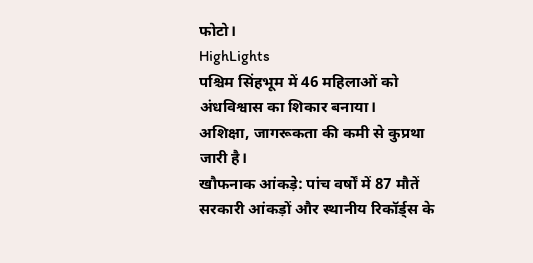फोटो।
HighLights
पश्चिम सिंहभूम में 46 महिलाओं को अंधविश्वास का शिकार बनाया।
अशिक्षा, जागरूकता की कमी से कुप्रथा जारी है।
खौफनाक आंकड़े: पांच वर्षों में 87 मौतें
सरकारी आंकड़ों और स्थानीय रिकॉर्ड्स के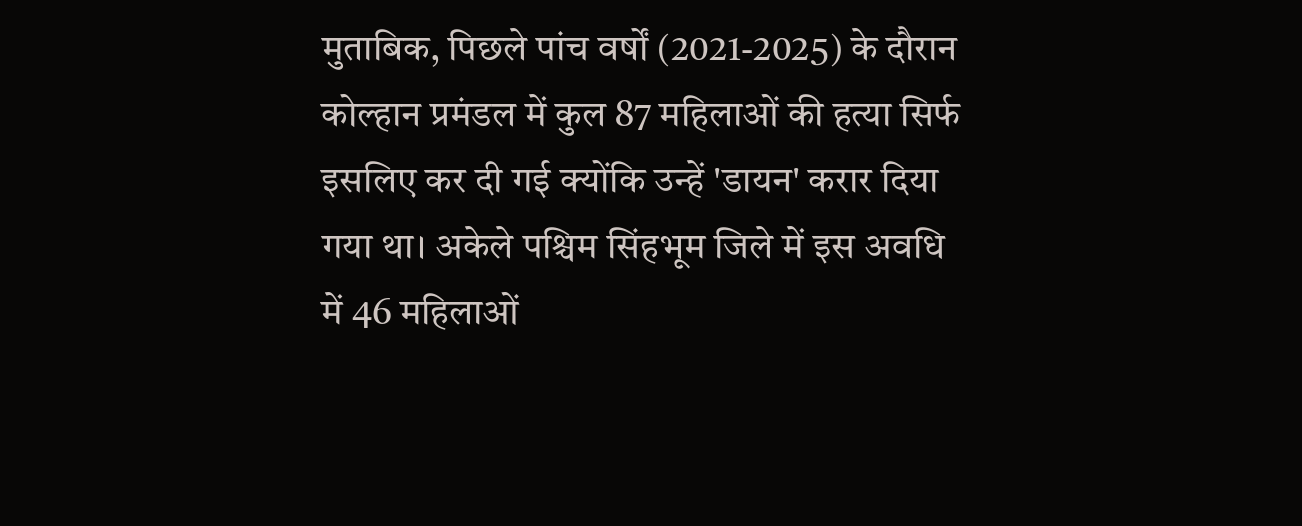मुताबिक, पिछले पांच वर्षों (2021-2025) के दौरान कोल्हान प्रमंडल में कुल 87 महिलाओं की हत्या सिर्फ इसलिए कर दी गई क्योंकि उन्हें 'डायन' करार दिया गया था। अकेले पश्चिम सिंहभूम जिले में इस अवधि में 46 महिलाओं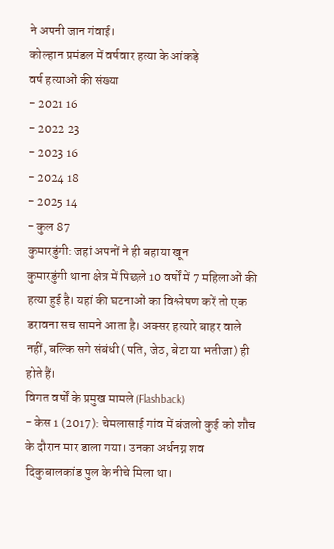ने अपनी जान गंवाई।
कोल्हान प्रमंडल में वर्षवार हत्या के आंकड़े
वर्ष हत्याओं की संख्या
- 2021 16
- 2022 23
- 2023 16
- 2024 18
- 2025 14
- कुल 87
कुमारडुंगी: जहां अपनों ने ही बहाया खून
कुमारडुंगी थाना क्षेत्र में पिछले 10 वर्षों में 7 महिलाओं की हत्या हुई है। यहां की घटनाओं का विश्लेषण करें तो एक डरावना सच सामने आता है। अक्सर हत्यारे बाहर वाले नहीं, बल्कि सगे संबंधी (पति, जेठ, बेटा या भतीजा) ही होते हैं।
विगत वर्षों के प्रमुख मामले (Flashback)
- केस 1 (2017): चेमलासाई गांव में बंजलो कुई को शौच के दौरान मार डाला गया। उनका अर्धनग्न शव दिकुबालकांड पुल के नीचे मिला था।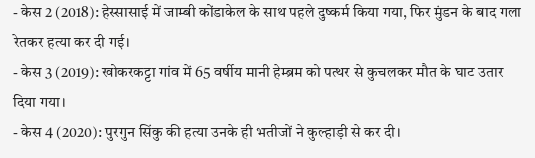- केस 2 (2018): हेस्सासाई में जाम्बी कोंडाकेल के साथ पहले दुष्कर्म किया गया, फिर मुंडन के बाद गला रेतकर हत्या कर दी गई।
- केस 3 (2019): खोकरकट्टा गांव में 65 वर्षीय मानी हेम्ब्रम को पत्थर से कुचलकर मौत के घाट उतार दिया गया।
- केस 4 (2020): पुरगुन सिंकु की हत्या उनके ही भतीजों ने कुल्हाड़ी से कर दी।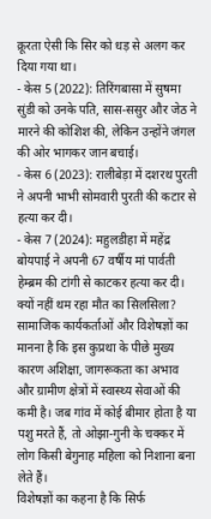क्रूरता ऐसी कि सिर को धड़ से अलग कर दिया गया था।
- केस 5 (2022): तिरिंगबासा में सुषमा सुंडी को उनके पति, सास-ससुर और जेठ ने मारने की कोशिश की, लेकिन उन्होंने जंगल की ओर भागकर जान बचाई।
- केस 6 (2023): रालीबेड़ा में दशरथ पुरती ने अपनी भाभी सोमवारी पुरती की कटार से हत्या कर दी।
- केस 7 (2024): महुलडीहा में महेंद्र बोयपाई ने अपनी 67 वर्षीय मां पार्वती हेम्ब्रम की टांगी से काटकर हत्या कर दी।
क्यों नहीं थम रहा मौत का सिलसिला?
सामाजिक कार्यकर्ताओं और विशेषज्ञों का मानना है कि इस कुप्रथा के पीछे मुख्य कारण अशिक्षा, जागरूकता का अभाव और ग्रामीण क्षेत्रों में स्वास्थ्य सेवाओं की कमी है। जब गांव में कोई बीमार होता है या पशु मरते हैं, तो ओझा-गुनी के चक्कर में लोग किसी बेगुनाह महिला को निशाना बना लेते हैं।
विशेषज्ञों का कहना है कि सिर्फ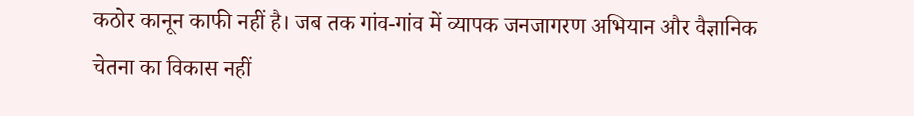कठोर कानून काफी नहीं है। जब तक गांव-गांव में व्यापक जनजागरण अभियान और वैज्ञानिक चेतना का विकास नहीं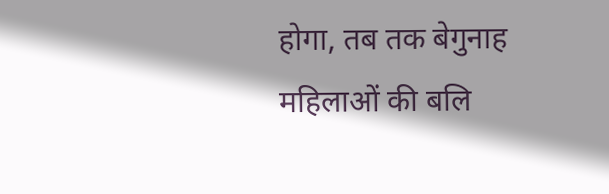होगा, तब तक बेगुनाह महिलाओं की बलि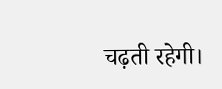चढ़ती रहेगी।